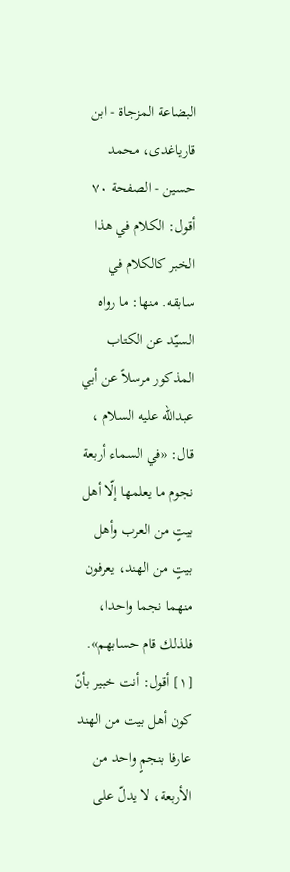البضاعة المزجاة - ابن قاریاغدی، محمد حسین - الصفحة ٧٠
أقول: الكلام في هذا الخبر كالكلام في سابقه. منها: ما رواه السيّد عن الكتاب المذكور مرسلاً عن أبي عبداللّه عليه السلام ، قال: «في السماء أربعة نجوم ما يعلمها إلّا أهل بيتٍ من العرب وأهل بيتٍ من الهند، يعرفون منهما نجما واحدا، فلذلك قام حسابهم». [١] أقول: أنت خبير بأنّ كون أهل بيت من الهند عارفا بنجمٍ واحد من الأربعة، لا يدلّ على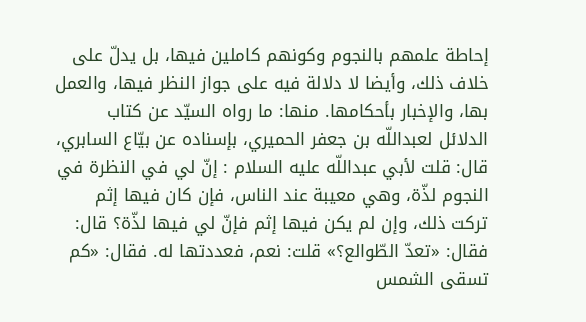إحاطة علمهم بالنجوم وكونهم كاملين فيها، بل يدلّ على خلاف ذلك، وأيضا لا دلالة فيه على جواز النظر فيها، والعمل بها، والإخبار بأحكامها. منها: ما رواه السيّد عن كتاب الدلائل لعبداللّه بن جعفر الحميري، بإسناده عن بيّاع السابري، قال: قلت لأبي عبداللّه عليه السلام : إنّ لي في النظرة في النجوم لذّة، وهي معيبة عند الناس، فإن كان فيها إثم تركت ذلك، وإن لم يكن فيها إثم فإنّ لي فيها لذّة؟ قال: فقال: «تعدّ الطّوالع؟» قلت: نعم، فعددتها له. فقال: «كم تسقى الشمس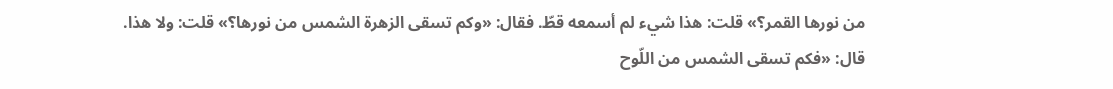من نورها القمر؟» قلت: هذا شيء لم أسمعه قطّ. فقال: «وكم تسقى الزهرة الشمس من نورها؟» قلت: ولا هذا. قال: «فكم تسقى الشمس من اللّوح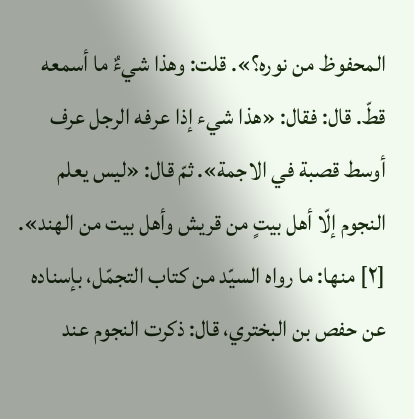المحفوظ من نوره؟». قلت: وهذا شيءٌ ما أسمعه قطّ. قال: فقال: «هذا شيء إذا عرفه الرجل عرف أوسط قصبة في الاجمة». ثمّ قال: «ليس يعلم النجوم إلّا أهل بيتٍ من قريش وأهل بيت من الهند». [٢] منها: ما رواه السيّد من كتاب التجمّل، بإسناده عن حفص بن البختري، قال: ذكرت النجوم عند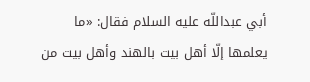أبي عبداللّه عليه السلام فقال: «ما يعلمها إلّا أهل بيت بالهند وأهل بيت من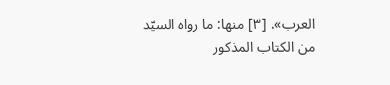العرب». [٣] منها: ما رواه السيّد من الكتاب المذكور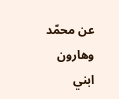عن محمّد وهارون ابني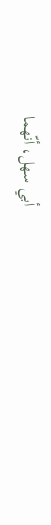أبي سهل، أنّهما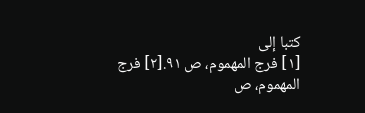كتبا إلى
[١] فرج المهموم، ص ٩١.[٢] فرج المهموم، ص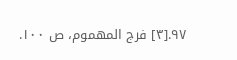٩٧.[٣] فرج المهموم، ص ١٠٠.